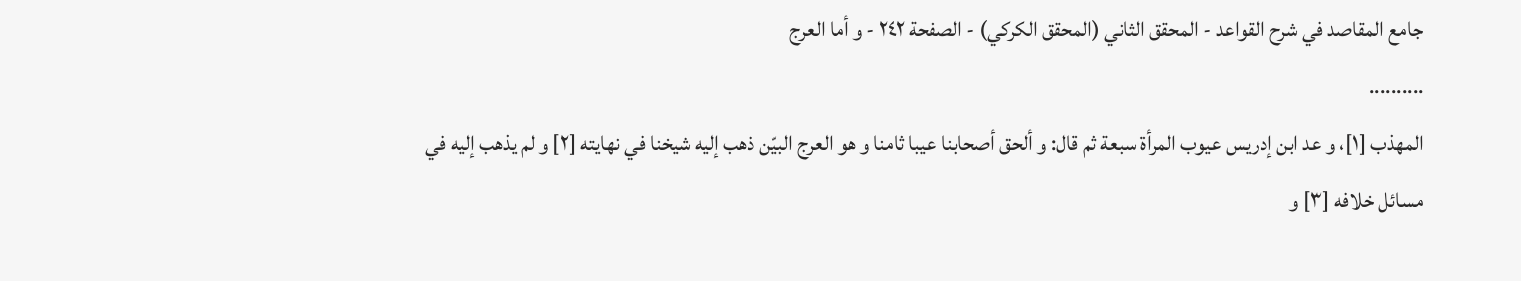جامع المقاصد في شرح القواعد - المحقق الثاني (المحقق الكركي) - الصفحة ٢٤٢ - و أما العرج
..........
المهذب [١]، و عد ابن إدريس عيوب المرأة سبعة ثم قال: و ألحق أصحابنا عيبا ثامنا و هو العرج البيّن ذهب إليه شيخنا في نهايته [٢] و لم يذهب إليه في مسائل خلافه [٣] و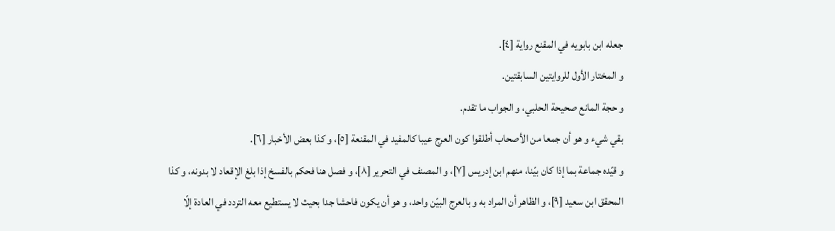جعله ابن بابويه في المقنع رواية [٤].
و المختار الأول للروايتين السابقتين.
و حجة المانع صحيحة الحلبي، و الجواب ما تقدم.
بقي شيء و هو أن جمعا من الأصحاب أطلقوا كون العرج عيبا كالمفيد في المقنعة [٥]، و كذا بعض الأخبار [٦].
و قيّده جماعة بما إذا كان بيّنا، منهم ابن إدريس [٧]، و المصنف في التحرير [٨]، و فصل هنا فحكم بالفسخ إذا بلغ الإقعاد لا بدونه، و كذا المحقق ابن سعيد [٩]، و الظاهر أن المراد به و بالعرج البيّن واحد، و هو أن يكون فاحشا جدا بحيث لا يستطيع معه التردد في العادة إلّا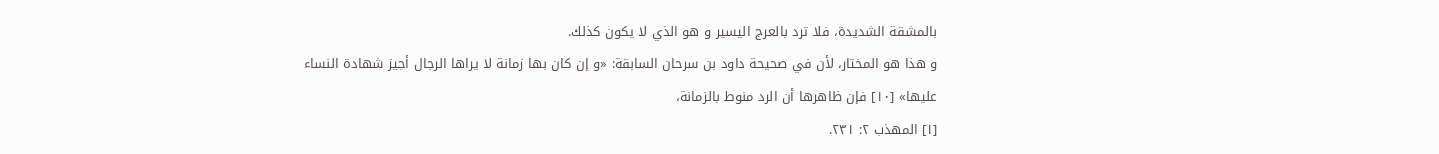بالمشقة الشديدة، فلا ترد بالعرج اليسير و هو الذي لا يكون كذلك.
و هذا هو المختار، لأن في صحيحة داود بن سرحان السابقة: «و إن كان بها زمانة لا يراها الرجال أجيز شهادة النساء عليها» [١٠] فإن ظاهرها أن الرد منوط بالزمانة،
[١] المهذب ٢: ٢٣١.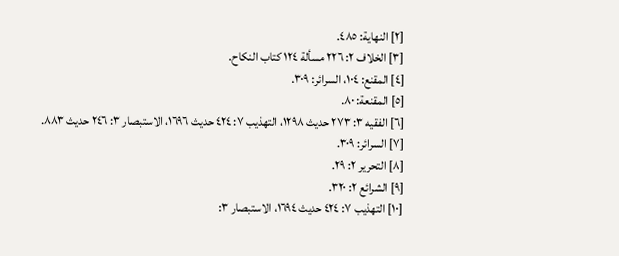[٢] النهاية: ٤٨٥.
[٣] الخلاف ٢: ٢٢٦ مسألة ١٢٤ كتاب النكاح.
[٤] المقنع: ١٠٤، السرائر: ٣٠٩.
[٥] المقنعة: ٨٠.
[٦] الفقيه ٣: ٢٧٣ حديث ١٢٩٨، التهذيب ٧: ٤٢٤ حديث ١٦٩٦، الاستبصار ٣: ٢٤٦ حديث ٨٨٣.
[٧] السرائر: ٣٠٩.
[٨] التحرير ٢: ٢٩.
[٩] الشرائع ٢: ٣٢٠.
[١٠] التهذيب ٧: ٤٢٤ حديث ١٦٩٤، الاستبصار ٣: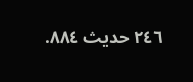٢٤٦ حديث ٨٨٤.